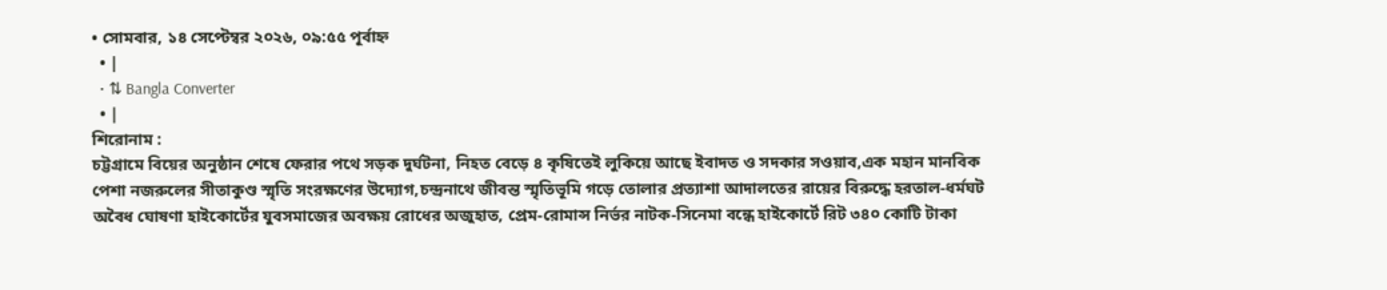• সোমবার, ১৪ সেপ্টেম্বর ২০২৬, ০৯:৫৫ পূর্বাহ্ন
  • |
  • ⇅ Bangla Converter
  • |
শিরোনাম :
চট্টগ্রামে বিয়ের অনুষ্ঠান শেষে ফেরার পথে সড়ক দুর্ঘটনা, নিহত বেড়ে ৪ কৃষিতেই লুকিয়ে আছে ইবাদত ও সদকার সওয়াব,এক মহান মানবিক পেশা নজরুলের সীতাকুণ্ড স্মৃতি সংরক্ষণের উদ্যোগ,চন্দ্রনাথে জীবন্ত স্মৃতিভূমি গড়ে তোলার প্রত্যাশা আদালতের রায়ের বিরুদ্ধে হরতাল-ধর্মঘট অবৈধ ঘোষণা হাইকোর্টের যুবসমাজের অবক্ষয় রোধের অজুহাত, প্রেম-রোমান্স নির্ভর নাটক-সিনেমা বন্ধে হাইকোর্টে রিট ৩৪০ কোটি টাকা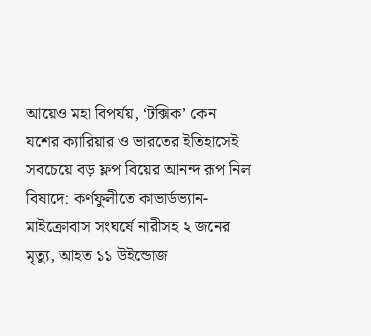আয়েও মহা বিপর্যয়, ‘টক্সিক’ কেন যশের ক্যারিয়ার ও ভারতের ইতিহাসেই সবচেয়ে বড় ফ্লপ বিয়ের আনন্দ রূপ নিল বিষাদে: কর্ণফুলীতে কাভার্ডভ্যান-মাইক্রোবাস সংঘর্ষে নারীসহ ২ জনের মৃত্যু, আহত ১১ উইন্ডোজ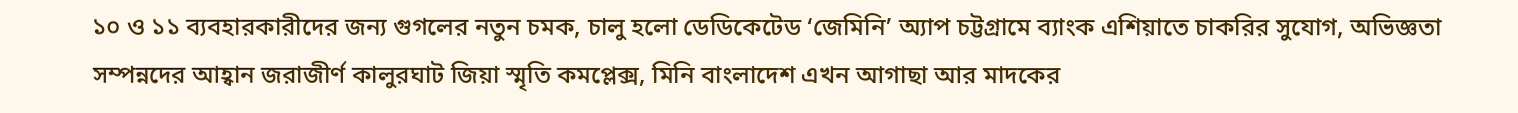১০ ও ১১ ব্যবহারকারীদের জন্য গুগলের নতুন চমক, চালু হলো ডেডিকেটেড ‘জেমিনি’ অ্যাপ চট্টগ্রামে ব্যাংক এশিয়াতে চাকরির সুযোগ, অভিজ্ঞতা সম্পন্নদের আহ্বান জরাজীর্ণ কালুরঘাট জিয়া স্মৃতি কমপ্লেক্স, মিনি বাংলাদেশ এখন আগাছা আর মাদকের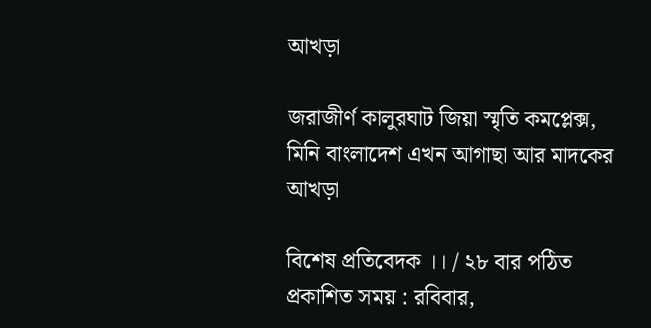আখড়া

জরাজীর্ণ কালুরঘাট জিয়া স্মৃতি কমপ্লেক্স, মিনি বাংলাদেশ এখন আগাছা আর মাদকের আখড়া

বিশেষ প্রতিবেদক ।। / ২৮ বার পঠিত
প্রকাশিত সময় : রবিবার,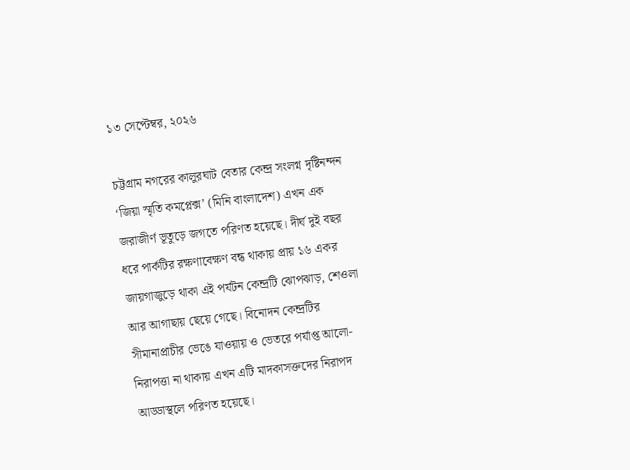১৩ সেপ্টেম্বর, ২০২৬

চট্টগ্রাম নগরের কালুরঘাট বেতার কেন্দ্র সংলগ্ন দৃষ্টিনন্দন ‘জিয়া স্মৃতি কমপ্লেক্স’ (মিনি বাংলাদেশ) এখন এক জরাজীর্ণ ভূতুড়ে জগতে পরিণত হয়েছে। দীর্ঘ দুই বছর ধরে পার্কটির রক্ষণাবেক্ষণ বন্ধ থাকায় প্রায় ১৬ একর জায়গাজুড়ে থাকা এই পর্যটন কেন্দ্রটি ঝোপঝাড়, শেওলা আর আগাছায় ছেয়ে গেছে। বিনোদন কেন্দ্রটির সীমানাপ্রাচীর ভেঙে যাওয়ায় ও ভেতরে পর্যাপ্ত আলো-নিরাপত্তা না থাকায় এখন এটি মাদকাসক্তদের নিরাপদ আড্ডাস্থলে পরিণত হয়েছে।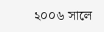২০০৬ সালে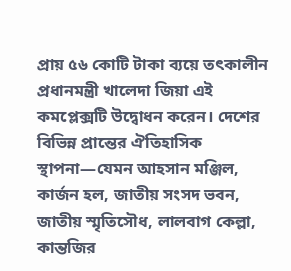প্রায় ৫৬ কোটি টাকা ব্যয়ে তৎকালীন প্রধানমন্ত্রী খালেদা জিয়া এই কমপ্লেক্সটি উদ্বোধন করেন। দেশের বিভিন্ন প্রান্তের ঐতিহাসিক স্থাপনা—যেমন আহসান মঞ্জিল, কার্জন হল, জাতীয় সংসদ ভবন, জাতীয় স্মৃতিসৌধ, লালবাগ কেল্লা, কান্তজির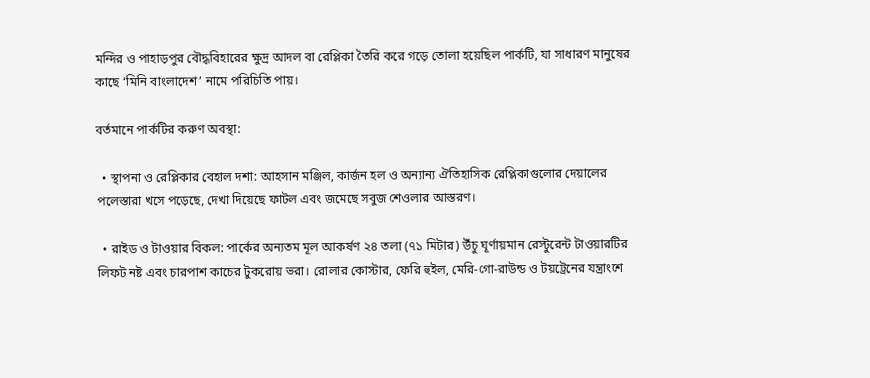মন্দির ও পাহাড়পুর বৌদ্ধবিহারের ক্ষুদ্র আদল বা রেপ্লিকা তৈরি করে গড়ে তোলা হয়েছিল পার্কটি, যা সাধারণ মানুষের কাছে ‘মিনি বাংলাদেশ’ নামে পরিচিতি পায়।

বর্তমানে পার্কটির করুণ অবস্থা:

  • স্থাপনা ও রেপ্লিকার বেহাল দশা: আহসান মঞ্জিল, কার্জন হল ও অন্যান্য ঐতিহাসিক রেপ্লিকাগুলোর দেয়ালের পলেস্তারা খসে পড়েছে, দেখা দিয়েছে ফাটল এবং জমেছে সবুজ শেওলার আস্তরণ।

  • রাইড ও টাওয়ার বিকল: পার্কের অন্যতম মূল আকর্ষণ ২৪ তলা (৭১ মিটার) উঁচু ঘূর্ণায়মান রেস্টুরেন্ট টাওয়ারটির লিফট নষ্ট এবং চারপাশ কাচের টুকরোয় ভরা। রোলার কোস্টার, ফেরি হুইল, মেরি-গো-রাউন্ড ও টয়ট্রেনের যন্ত্রাংশে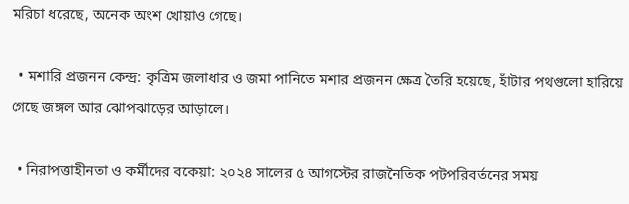মরিচা ধরেছে, অনেক অংশ খোয়াও গেছে।

  • মশারি প্রজনন কেন্দ্র: কৃত্রিম জলাধার ও জমা পানিতে মশার প্রজনন ক্ষেত্র তৈরি হয়েছে, হাঁটার পথগুলো হারিয়ে গেছে জঙ্গল আর ঝোপঝাড়ের আড়ালে।

  • নিরাপত্তাহীনতা ও কর্মীদের বকেয়া: ২০২৪ সালের ৫ আগস্টের রাজনৈতিক পটপরিবর্তনের সময়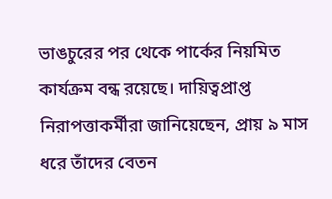ভাঙচুরের পর থেকে পার্কের নিয়মিত কার্যক্রম বন্ধ রয়েছে। দায়িত্বপ্রাপ্ত নিরাপত্তাকর্মীরা জানিয়েছেন, প্রায় ৯ মাস ধরে তাঁদের বেতন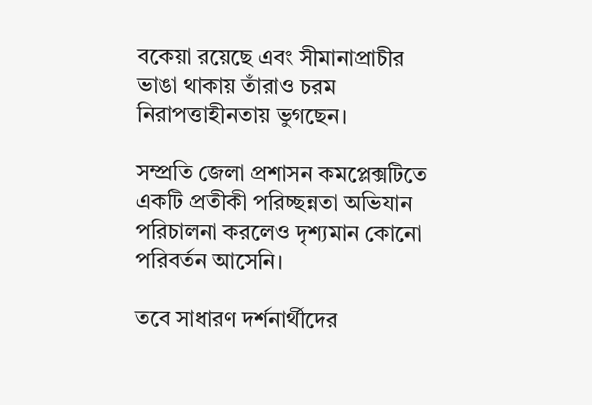বকেয়া রয়েছে এবং সীমানাপ্রাচীর ভাঙা থাকায় তাঁরাও চরম নিরাপত্তাহীনতায় ভুগছেন।

সম্প্রতি জেলা প্রশাসন কমপ্লেক্সটিতে একটি প্রতীকী পরিচ্ছন্নতা অভিযান পরিচালনা করলেও দৃশ্যমান কোনো পরিবর্তন আসেনি।

তবে সাধারণ দর্শনার্থীদের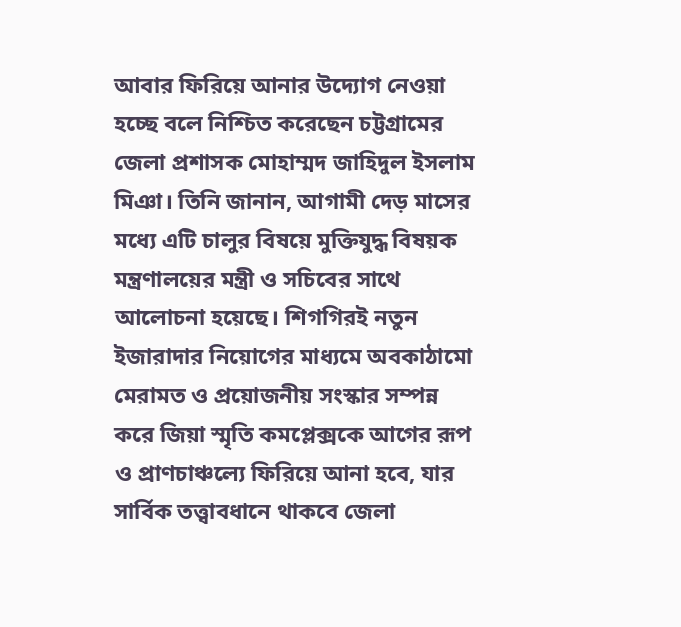আবার ফিরিয়ে আনার উদ্যোগ নেওয়া হচ্ছে বলে নিশ্চিত করেছেন চট্টগ্রামের জেলা প্রশাসক মোহাম্মদ জাহিদুল ইসলাম মিঞা। তিনি জানান, আগামী দেড় মাসের মধ্যে এটি চালুর বিষয়ে মুক্তিযুদ্ধ বিষয়ক মন্ত্রণালয়ের মন্ত্রী ও সচিবের সাথে আলোচনা হয়েছে। শিগগিরই নতুন ইজারাদার নিয়োগের মাধ্যমে অবকাঠামো মেরামত ও প্রয়োজনীয় সংস্কার সম্পন্ন করে জিয়া স্মৃতি কমপ্লেক্সকে আগের রূপ ও প্রাণচাঞ্চল্যে ফিরিয়ে আনা হবে, যার সার্বিক তত্ত্বাবধানে থাকবে জেলা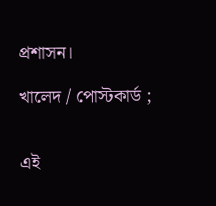প্রশাসন।

খালেদ / পোস্টকার্ড ;


এই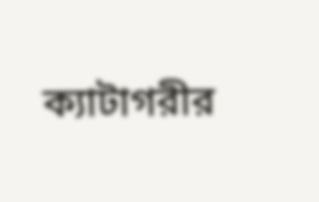ক্যাটাগরীর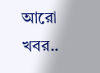আরো খবর..